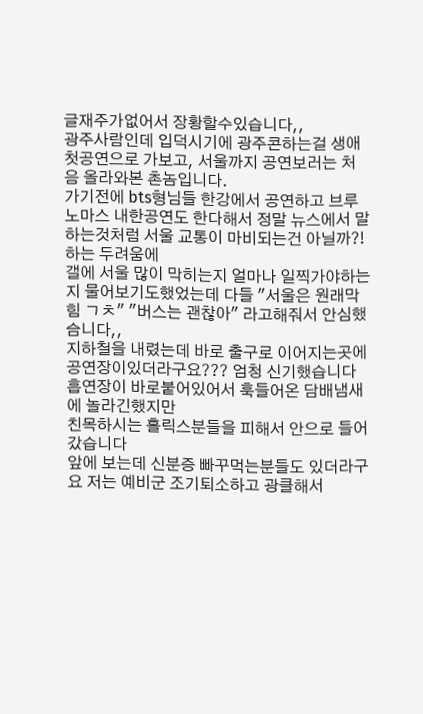글재주가없어서 장황할수있습니다,,
광주사람인데 입덕시기에 광주콘하는걸 생애 첫공연으로 가보고, 서울까지 공연보러는 처음 올라와본 촌놈입니다.
가기전에 bts형님들 한강에서 공연하고 브루노마스 내한공연도 한다해서 정말 뉴스에서 말하는것처럼 서울 교통이 마비되는건 아닐까?! 하는 두려움에
갤에 서울 많이 막히는지 얼마나 일찍가야하는지 물어보기도했었는데 다들 "서울은 원래막힘 ㄱㅊ" "버스는 괜찮아" 라고해줘서 안심했슴니다,,
지하철을 내렸는데 바로 출구로 이어지는곳에 공연장이있더라구요??? 엄청 신기했습니다 흡연장이 바로붙어있어서 훅들어온 담배냄새에 놀라긴했지만
친목하시는 홀릭스분들을 피해서 안으로 들어갔습니다
앞에 보는데 신분증 빠꾸먹는분들도 있더라구요 저는 예비군 조기퇴소하고 광클해서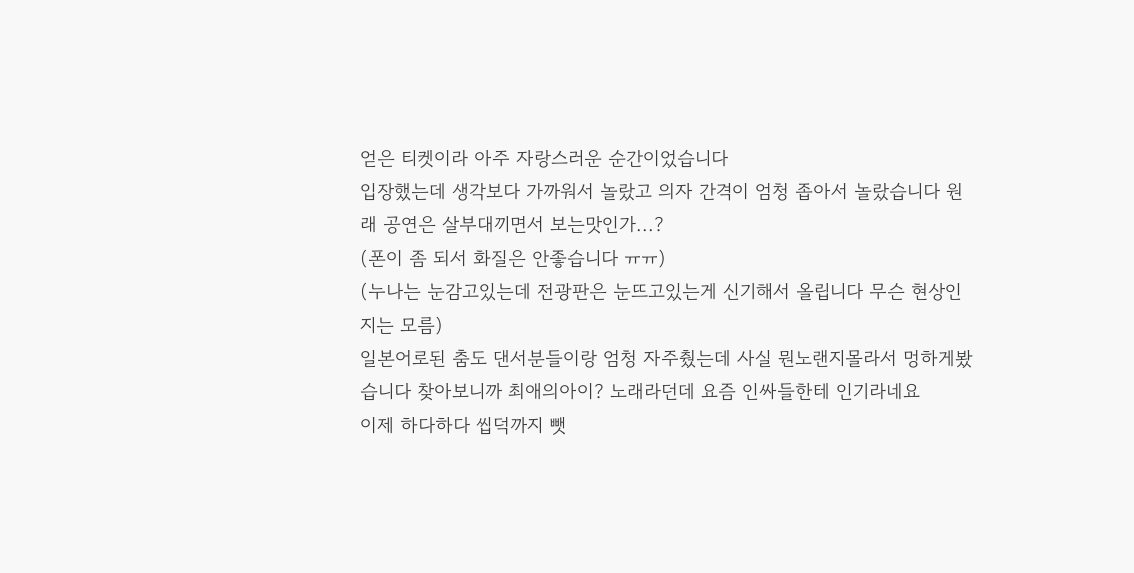얻은 티켓이라 아주 자랑스러운 순간이었습니다
입장했는데 생각보다 가까워서 놀랐고 의자 간격이 엄청 좁아서 놀랐습니다 원래 공연은 살부대끼면서 보는맛인가...?
(폰이 좀 되서 화질은 안좋습니다 ㅠㅠ)
(누나는 눈감고있는데 전광판은 눈뜨고있는게 신기해서 올립니다 무슨 현상인지는 모름)
일본어로된 춤도 댄서분들이랑 엄청 자주췄는데 사실 뭔노랜지몰라서 멍하게봤습니다 찾아보니까 최애의아이? 노래라던데 요즘 인싸들한테 인기라네요
이제 하다하다 씹덕까지 뺏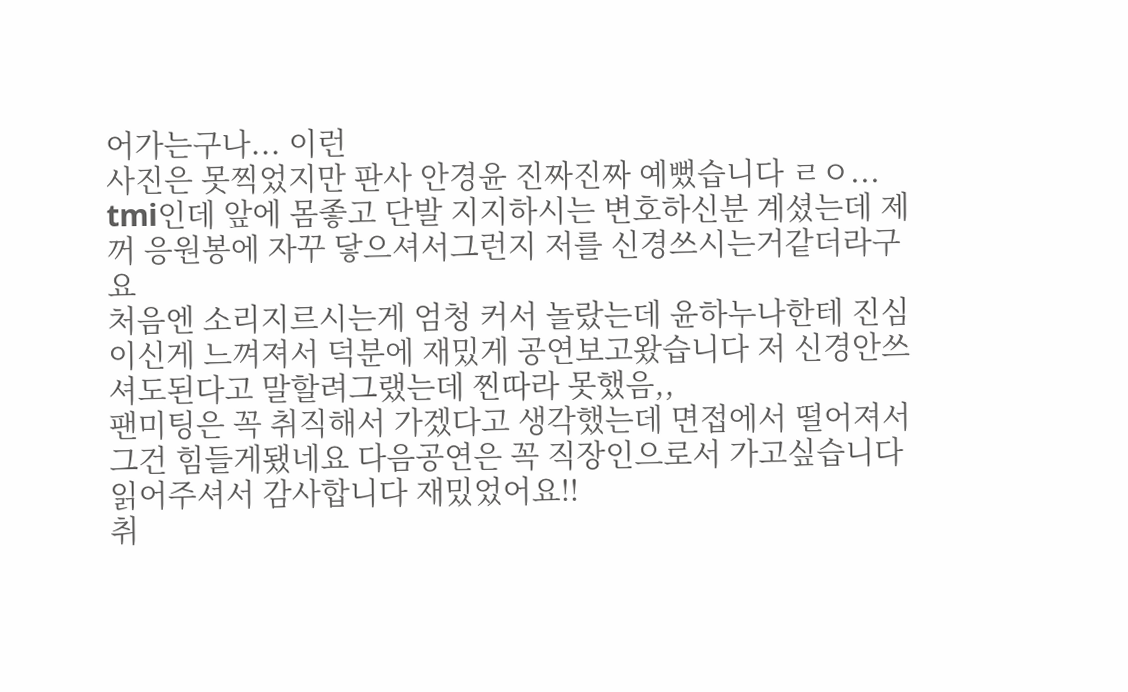어가는구나... 이런
사진은 못찍었지만 판사 안경윤 진짜진짜 예뻤습니다 ㄹㅇ...
tmi인데 앞에 몸좋고 단발 지지하시는 변호하신분 계셨는데 제꺼 응원봉에 자꾸 닿으셔서그런지 저를 신경쓰시는거같더라구요
처음엔 소리지르시는게 엄청 커서 놀랐는데 윤하누나한테 진심이신게 느껴져서 덕분에 재밌게 공연보고왔습니다 저 신경안쓰셔도된다고 말할려그랬는데 찐따라 못했음,,
팬미팅은 꼭 취직해서 가겠다고 생각했는데 면접에서 떨어져서 그건 힘들게됐네요 다음공연은 꼭 직장인으로서 가고싶습니다
읽어주셔서 감사합니다 재밌었어요!!
취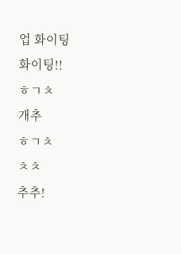업 화이팅
화이팅!!
ㅎㄱㅊ
개추
ㅎㄱㅊ
ㅊㅊ
추추!